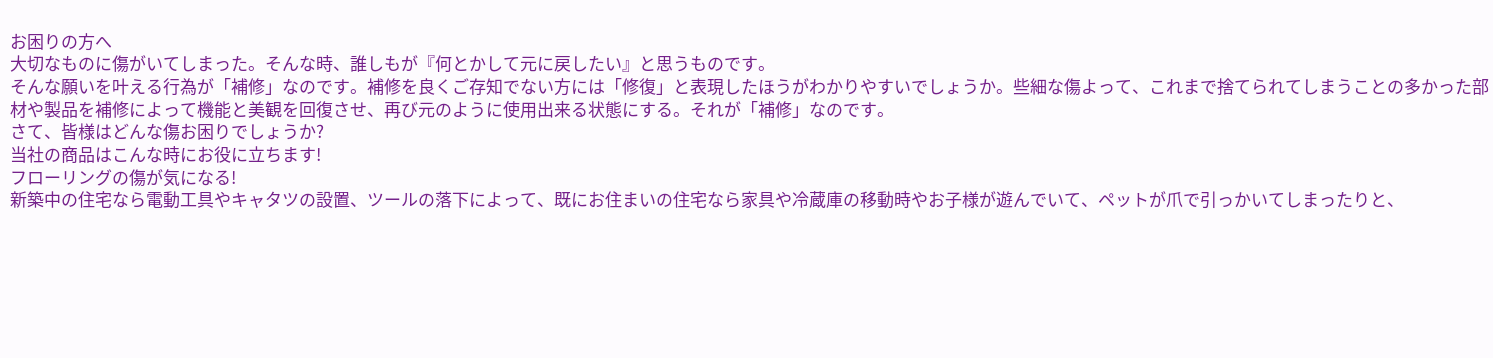お困りの方へ
大切なものに傷がいてしまった。そんな時、誰しもが『何とかして元に戻したい』と思うものです。
そんな願いを叶える行為が「補修」なのです。補修を良くご存知でない方には「修復」と表現したほうがわかりやすいでしょうか。些細な傷よって、これまで捨てられてしまうことの多かった部材や製品を補修によって機能と美観を回復させ、再び元のように使用出来る状態にする。それが「補修」なのです。
さて、皆様はどんな傷お困りでしょうか?
当社の商品はこんな時にお役に立ちます!
フローリングの傷が気になる!
新築中の住宅なら電動工具やキャタツの設置、ツールの落下によって、既にお住まいの住宅なら家具や冷蔵庫の移動時やお子様が遊んでいて、ペットが爪で引っかいてしまったりと、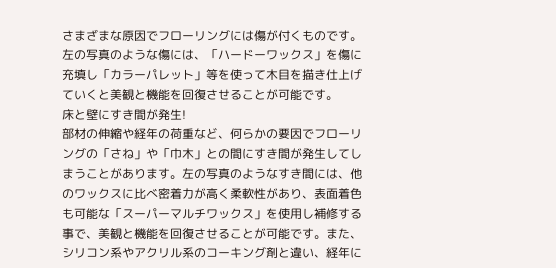さまざまな原因でフローリングには傷が付くものです。左の写真のような傷には、「ハードーワックス」を傷に充填し「カラーパレット」等を使って木目を描き仕上げていくと美観と機能を回復させることが可能です。
床と壁にすき間が発生!
部材の伸縮や経年の荷重など、何らかの要因でフローリングの「さね」や「巾木」との間にすき間が発生してしまうことがあります。左の写真のようなすき間には、他のワックスに比べ密着力が高く柔軟性があり、表面着色も可能な「スーパーマルチワックス」を使用し補修する事で、美観と機能を回復させることが可能です。また、シリコン系やアクリル系のコーキング剤と違い、経年に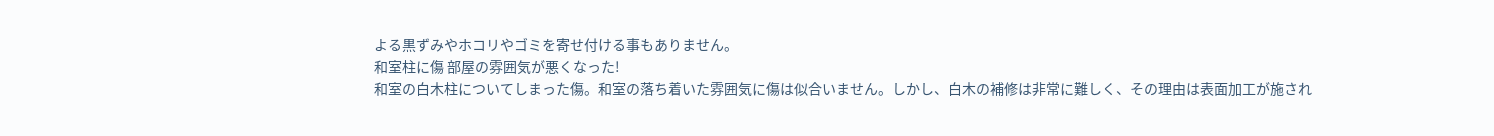よる黒ずみやホコリやゴミを寄せ付ける事もありません。
和室柱に傷 部屋の雰囲気が悪くなった!
和室の白木柱についてしまった傷。和室の落ち着いた雰囲気に傷は似合いません。しかし、白木の補修は非常に難しく、その理由は表面加工が施され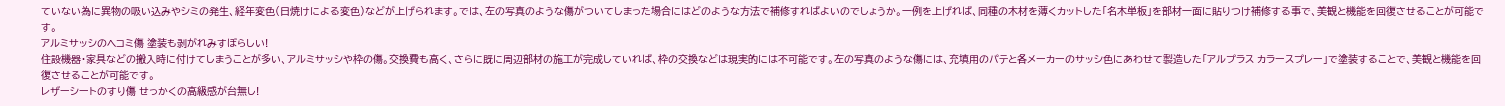ていない為に異物の吸い込みやシミの発生、経年変色(日焼けによる変色)などが上げられます。では、左の写真のような傷がついてしまった場合にはどのような方法で補修すればよいのでしょうか。一例を上げれば、同種の木材を薄くカットした「名木単板」を部材一面に貼りつけ補修する事で、美観と機能を回復させることが可能です。
アルミサッシのヘコミ傷 塗装も剥がれみすぼらしい!
住設機器・家具などの搬入時に付けてしまうことが多い、アルミサッシや枠の傷。交換費も高く、さらに既に周辺部材の施工が完成していれば、枠の交換などは現実的には不可能です。左の写真のような傷には、充填用のパテと各メーカーのサッシ色にあわせて製造した「アルプラス カラースプレー」で塗装することで、美観と機能を回復させることが可能です。
レザーシートのすり傷 せっかくの高級感が台無し!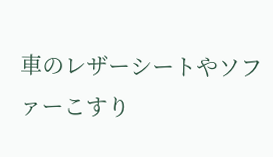車のレザーシートやソファーこすり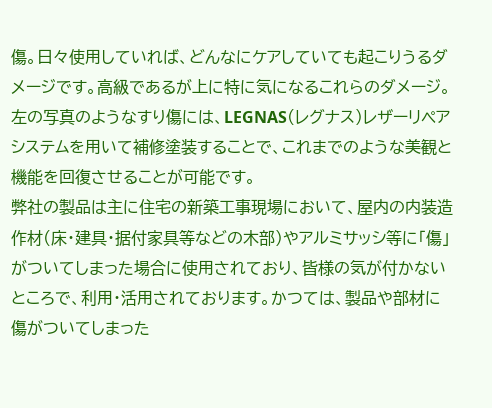傷。日々使用していれば、どんなにケアしていても起こりうるダメージです。高級であるが上に特に気になるこれらのダメージ。左の写真のようなすり傷には、LEGNAS(レグナス)レザーリペアシステムを用いて補修塗装することで、これまでのような美観と機能を回復させることが可能です。
弊社の製品は主に住宅の新築工事現場において、屋内の内装造作材(床・建具・据付家具等などの木部)やアルミサッシ等に「傷」がついてしまった場合に使用されており、皆様の気が付かないところで、利用・活用されております。かつては、製品や部材に傷がついてしまった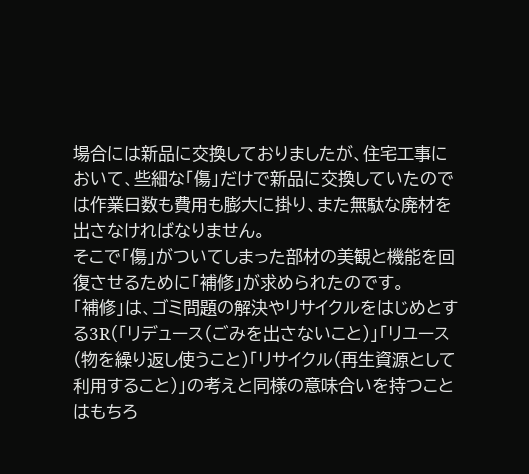場合には新品に交換しておりましたが、住宅工事において、些細な「傷」だけで新品に交換していたのでは作業日数も費用も膨大に掛り、また無駄な廃材を出さなければなりません。
そこで「傷」がついてしまった部材の美観と機能を回復させるために「補修」が求められたのです。
「補修」は、ゴミ問題の解決やリサイクルをはじめとする3R(「リデュース(ごみを出さないこと)」「リユース(物を繰り返し使うこと)「リサイクル(再生資源として利用すること)」の考えと同様の意味合いを持つことはもちろ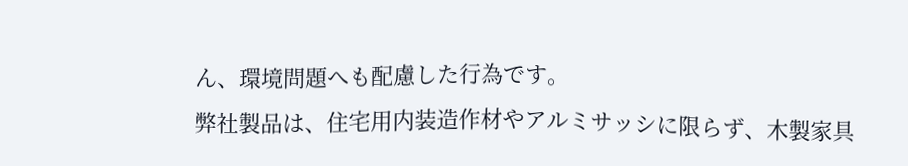ん、環境問題へも配慮した行為です。
弊社製品は、住宅用内装造作材やアルミサッシに限らず、木製家具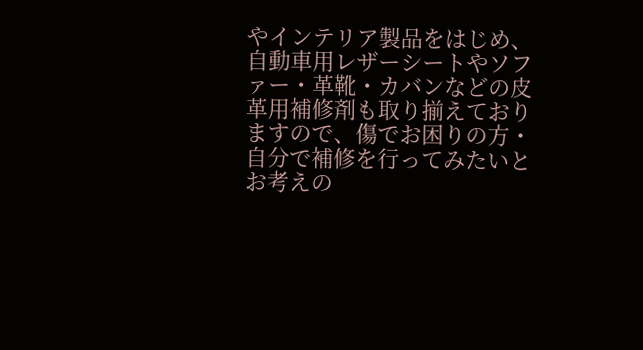やインテリア製品をはじめ、自動車用レザーシートやソファー・革靴・カバンなどの皮革用補修剤も取り揃えておりますので、傷でお困りの方・自分で補修を行ってみたいとお考えの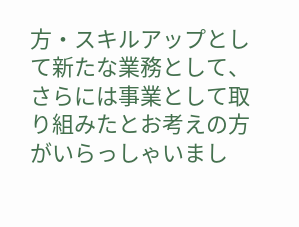方・スキルアップとして新たな業務として、さらには事業として取り組みたとお考えの方がいらっしゃいまし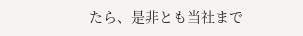たら、是非とも当社まで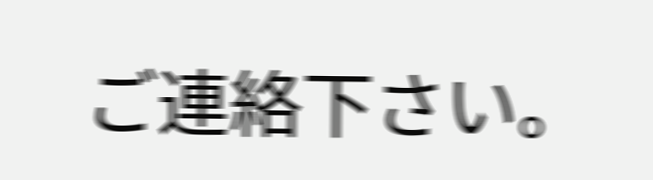ご連絡下さい。